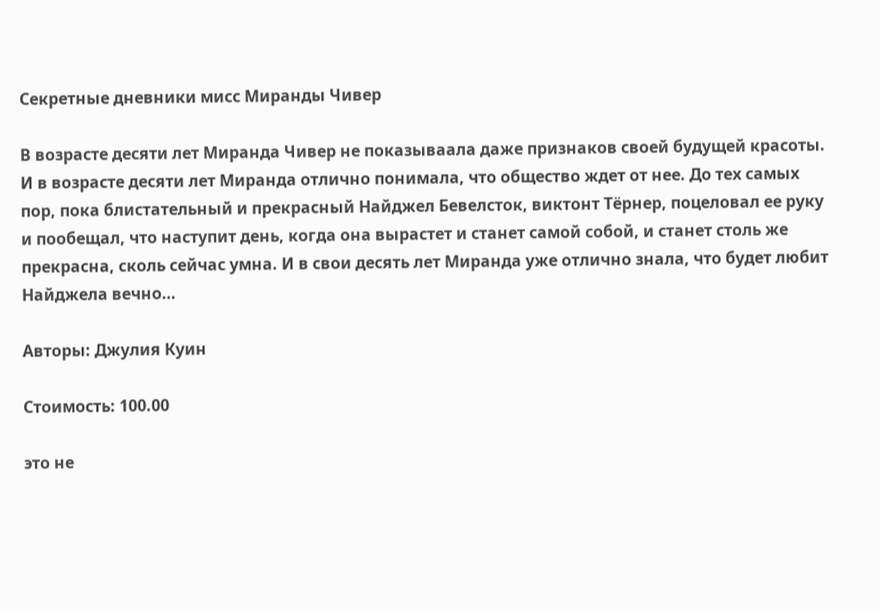Секретные дневники мисс Миранды Чивер

В возрасте десяти лет Миранда Чивер не показываала даже признаков своей будущей красоты. И в возрасте десяти лет Миранда отлично понимала, что общество ждет от нее. До тех самых пор, пока блистательный и прекрасный Найджел Бевелсток, виктонт Тёрнер, поцеловал ее руку и пообещал, что наступит день, когда она вырастет и станет самой собой, и станет столь же прекрасна, сколь сейчас умна. И в свои десять лет Миранда уже отлично знала, что будет любит Найджела вечно…

Авторы: Джулия Куин

Стоимость: 100.00

это не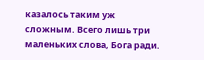казалось таким уж сложным. Всего лишь три маленьких слова, Бога ради.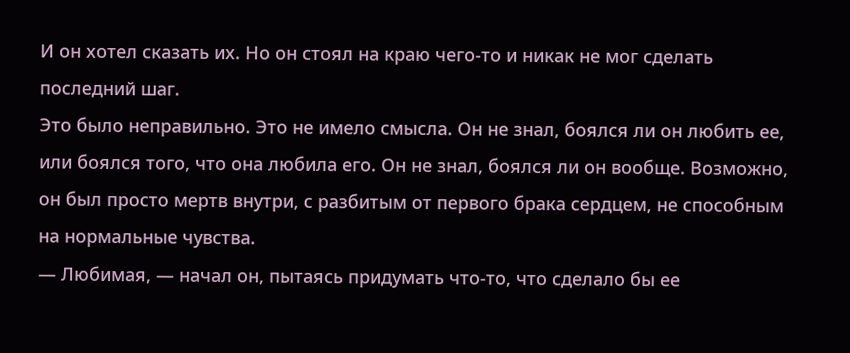И он хотел сказать их. Но он стоял на краю чего-то и никак не мог сделать последний шаг.
Это было неправильно. Это не имело смысла. Он не знал, боялся ли он любить ее, или боялся того, что она любила его. Он не знал, боялся ли он вообще. Возможно, он был просто мертв внутри, с разбитым от первого брака сердцем, не способным на нормальные чувства.
— Любимая, — начал он, пытаясь придумать что-то, что сделало бы ее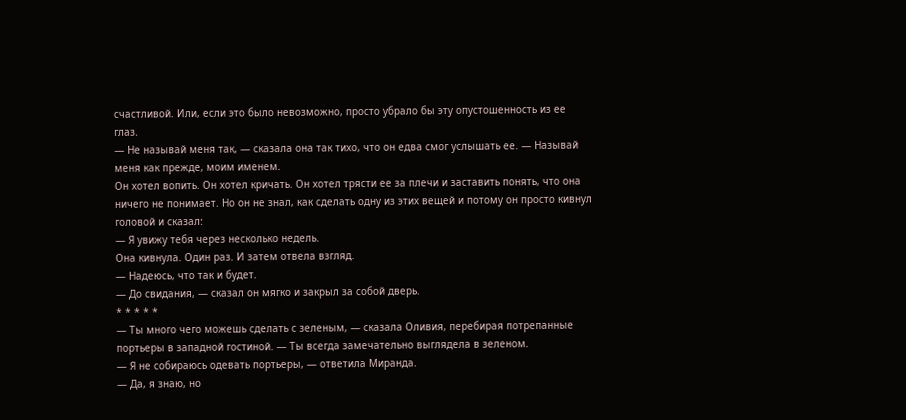счастливой. Или, если это было невозможно, просто убрало бы эту опустошенность из ее глаз.
— Не называй меня так, — сказала она так тихо, что он едва смог услышать ее. — Называй меня как прежде, моим именем.
Он хотел вопить. Он хотел кричать. Он хотел трясти ее за плечи и заставить понять, что она ничего не понимает. Но он не знал, как сделать одну из этих вещей и потому он просто кивнул головой и сказал:
— Я увижу тебя через несколько недель.
Она кивнула. Один раз. И затем отвела взгляд.
— Надеюсь, что так и будет.
— До свидания, — сказал он мягко и закрыл за собой дверь.
* * * * *
— Ты много чего можешь сделать с зеленым, — сказала Оливия, перебирая потрепанные портьеры в западной гостиной. — Ты всегда замечательно выглядела в зеленом.
— Я не собираюсь одевать портьеры, — ответила Миранда.
— Да, я знаю, но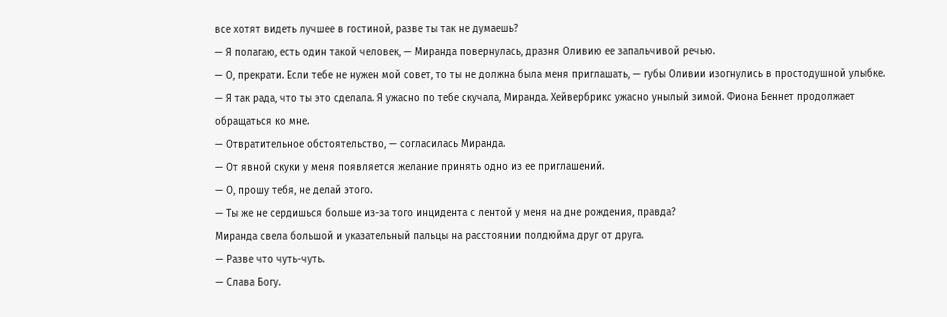все хотят видеть лучшее в гостиной, разве ты так не думаешь?
— Я полагаю, есть один такой человек, — Миранда повернулась, дразня Оливию ее запальчивой речью.
— О, прекрати. Если тебе не нужен мой совет, то ты не должна была меня приглашать, — губы Оливии изогнулись в простодушной улыбке. — Я так рада, что ты это сделала. Я ужасно по тебе скучала, Миранда. Хейвербрикс ужасно унылый зимой. Фиона Беннет продолжает обращаться ко мне.
— Отвратительное обстоятельство, — согласилась Миранда.
— От явной скуки у меня появляется желание принять одно из ее приглашений.
— О, прошу тебя, не делай этого.
— Ты же не сердишься больше из-за того инцидента с лентой у меня на дне рождения, правда?
Миранда свела большой и указательный пальцы на расстоянии полдюйма друг от друга.
— Разве что чуть-чуть.
— Слава Богу.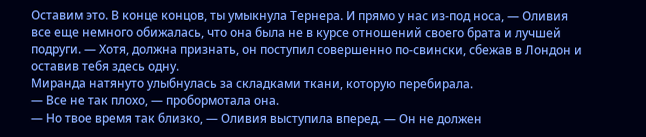Оставим это. В конце концов, ты умыкнула Тернера. И прямо у нас из-под носа, — Оливия все еще немного обижалась, что она была не в курсе отношений своего брата и лучшей подруги. — Хотя, должна признать, он поступил совершенно по-свински, сбежав в Лондон и оставив тебя здесь одну.
Миранда натянуто улыбнулась за складками ткани, которую перебирала.
— Все не так плохо, — пробормотала она.
— Но твое время так близко, — Оливия выступила вперед. — Он не должен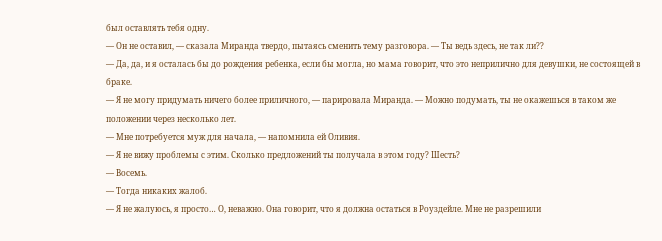был оставлять тебя одну.
— Он не оставил, — сказала Миранда твердо, пытаясь сменить тему разговора. — Ты ведь здесь, не так ли??
— Да, да, и я осталась бы до рождения ребенка, если бы могла, но мама говорит, что это неприлично для девушки, не состоящей в браке.
— Я не могу придумать ничего более приличного, — парировала Миранда. — Можно подумать, ты не окажешься в таком же положении через несколько лет.
— Мне потребуется муж для начала, — напомнила ей Оливия.
— Я не вижу проблемы с этим. Сколько предложений ты получала в этом году? Шесть?
— Восемь.
— Тогда никаких жалоб.
— Я не жалуюсь, я просто… О, неважно. Она говорит, что я должна остаться в Роуздейле. Мне не разрешили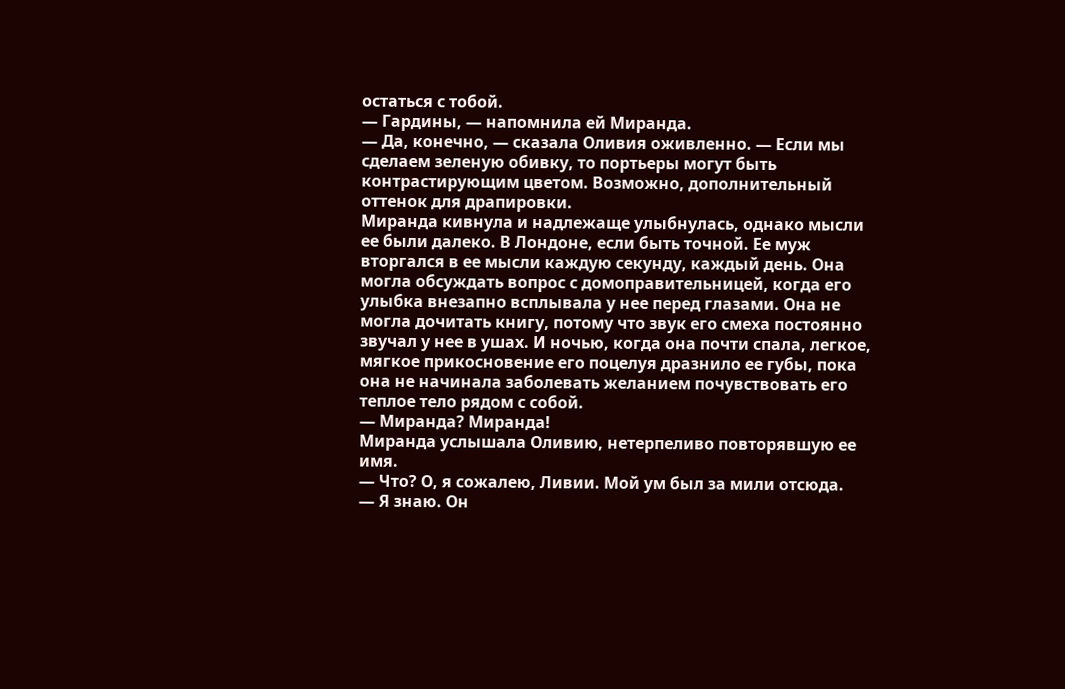остаться с тобой.
— Гардины, — напомнила ей Миранда.
— Да, конечно, — сказала Оливия оживленно. — Если мы сделаем зеленую обивку, то портьеры могут быть контрастирующим цветом. Возможно, дополнительный оттенок для драпировки.
Миранда кивнула и надлежаще улыбнулась, однако мысли ее были далеко. В Лондоне, если быть точной. Ее муж вторгался в ее мысли каждую секунду, каждый день. Она могла обсуждать вопрос с домоправительницей, когда его улыбка внезапно всплывала у нее перед глазами. Она не могла дочитать книгу, потому что звук его смеха постоянно звучал у нее в ушах. И ночью, когда она почти спала, легкое, мягкое прикосновение его поцелуя дразнило ее губы, пока она не начинала заболевать желанием почувствовать его теплое тело рядом с собой.
— Миранда? Миранда!
Миранда услышала Оливию, нетерпеливо повторявшую ее имя.
— Что? О, я сожалею, Ливии. Мой ум был за мили отсюда.
— Я знаю. Он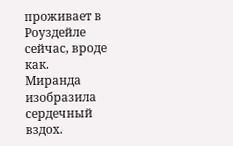проживает в Роуздейле сейчас, вроде как.
Миранда изобразила сердечный вздох.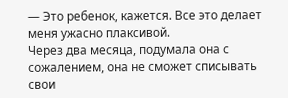— Это ребенок, кажется. Все это делает меня ужасно плаксивой.
Через два месяца, подумала она с сожалением, она не сможет списывать свои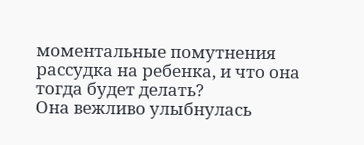моментальные помутнения рассудка на ребенка, и что она тогда будет делать?
Она вежливо улыбнулась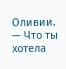Оливии.
— Что ты хотела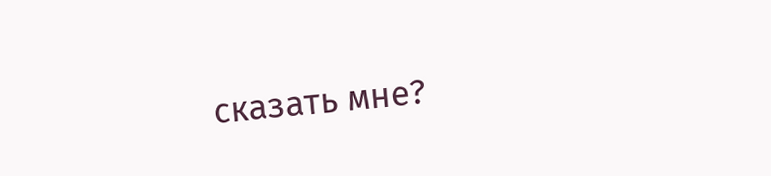сказать мне?